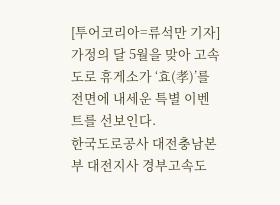[투어코리아=류석만 기자] 가정의 달 5월을 맞아 고속도로 휴게소가 ‘효(孝)’를 전면에 내세운 특별 이벤트를 선보인다.
한국도로공사 대전충남본부 대전지사 경부고속도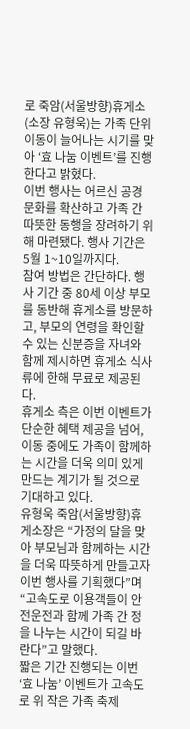로 죽암(서울방향)휴게소(소장 유형욱)는 가족 단위 이동이 늘어나는 시기를 맞아 ‘효 나눔 이벤트’를 진행한다고 밝혔다.
이번 행사는 어르신 공경 문화를 확산하고 가족 간 따뜻한 동행을 장려하기 위해 마련됐다. 행사 기간은 5월 1~10일까지다.
참여 방법은 간단하다. 행사 기간 중 80세 이상 부모를 동반해 휴게소를 방문하고, 부모의 연령을 확인할 수 있는 신분증을 자녀와 함께 제시하면 휴게소 식사류에 한해 무료로 제공된다.
휴게소 측은 이번 이벤트가 단순한 혜택 제공을 넘어, 이동 중에도 가족이 함께하는 시간을 더욱 의미 있게 만드는 계기가 될 것으로 기대하고 있다.
유형욱 죽암(서울방향)휴게소장은 “가정의 달을 맞아 부모님과 함께하는 시간을 더욱 따뜻하게 만들고자 이번 행사를 기획했다”며 “고속도로 이용객들이 안전운전과 함께 가족 간 정을 나누는 시간이 되길 바란다”고 말했다.
짧은 기간 진행되는 이번 ‘효 나눔’ 이벤트가 고속도로 위 작은 가족 축제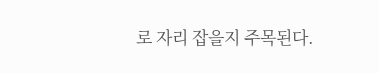로 자리 잡을지 주목된다.